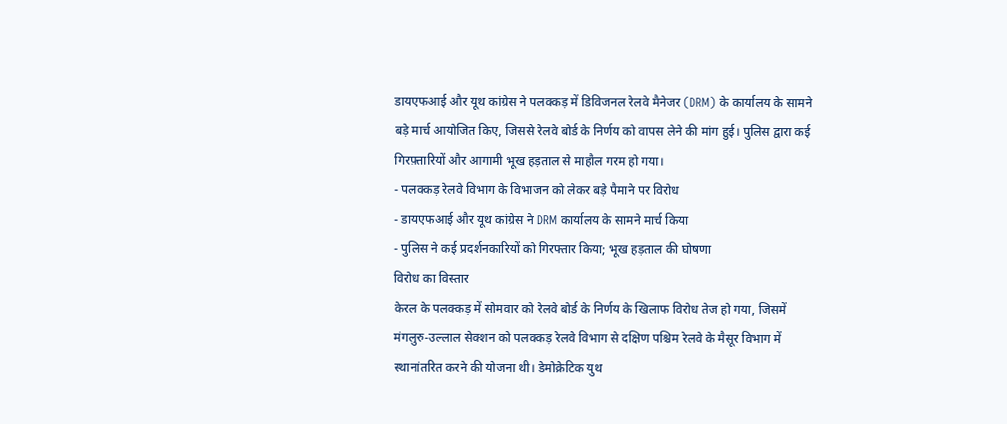डायएफआई और यूथ कांग्रेस ने पलक्कड़ में डिविजनल रेलवे मैनेजर (DRM) के कार्यालय के सामने बड़े मार्च आयोजित किए, जिससे रेलवे बोर्ड के निर्णय को वापस लेने की मांग हुई। पुलिस द्वारा कई गिरफ़्तारियों और आगामी भूख हड़ताल से माहौल गरम हो गया।
- पलक्कड़ रेलवे विभाग के विभाजन को लेकर बड़े पैमाने पर विरोध
- डायएफआई और यूथ कांग्रेस ने DRM कार्यालय के सामने मार्च किया
- पुलिस ने कई प्रदर्शनकारियों को गिरफ्तार किया; भूख हड़ताल की घोषणा
विरोध का विस्तार
केरल के पलक्कड़ में सोमवार को रेलवे बोर्ड के निर्णय के खिलाफ विरोध तेज हो गया, जिसमें मंगलुरु‑उल्लाल सेक्शन को पलक्कड़ रेलवे विभाग से दक्षिण पश्चिम रेलवे के मैसूर विभाग में स्थानांतरित करने की योजना थी। डेमोक्रेटिक युथ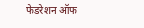फेडरेशन ऑफ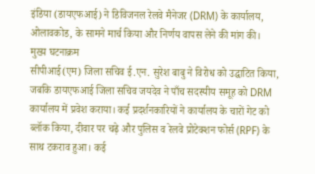इंडिया (डायएफआई) ने डिविजनल रेलवे मैनेजर (DRM) के कार्यालय, ओलावकोड, के सामने मार्च किया और निर्णय वापस लेने की मांग की।
मुख्य घटनाक्रम
सीपीआई(एम) जिला सचिव ई.एन. सुरेश बाबु ने विरोध को उद्घाटित किया, जबकि डायएफआई जिला सचिव जयदेव ने पाँच सदस्यीय समूह को DRM कार्यालय में प्रवेश कराया। कई प्रदर्शनकारियों ने कार्यालय के चारों गेट को ब्लॉक किया, दीवार पर चढ़े और पुलिस व रेलवे प्रोटेक्शन फोर्स (RPF) के साथ टकराव हुआ। कई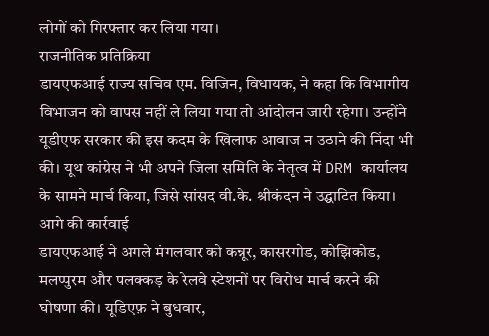लोगों को गिरफ्तार कर लिया गया।
राजनीतिक प्रतिक्रिया
डायएफआई राज्य सचिव एम. विजिन, विधायक, ने कहा कि विभागीय विभाजन को वापस नहीं ले लिया गया तो आंदोलन जारी रहेगा। उन्होंने यूडीएफ सरकार की इस कदम के खिलाफ आवाज न उठाने की निंदा भी की। यूथ कांग्रेस ने भी अपने जिला समिति के नेतृत्व में DRM कार्यालय के सामने मार्च किया, जिसे सांसद वी.के. श्रीकंदन ने उद्घाटित किया।
आगे की कार्रवाई
डायएफआई ने अगले मंगलवार को कन्नूर, कासरगोड, कोझिकोड, मलप्पुरम और पलक्कड़ के रेलवे स्टेशनों पर विरोध मार्च करने की घोषणा की। यूडिएफ़ ने बुधवार,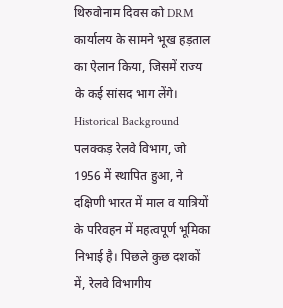थिरुवोनाम दिवस को DRM कार्यालय के सामने भूख हड़ताल का ऐलान किया, जिसमें राज्य के कई सांसद भाग लेंगे।
Historical Background
पलक्कड़ रेलवे विभाग, जो 1956 में स्थापित हुआ, ने दक्षिणी भारत में माल व यात्रियों के परिवहन में महत्वपूर्ण भूमिका निभाई है। पिछले कुछ दशकों में, रेलवे विभागीय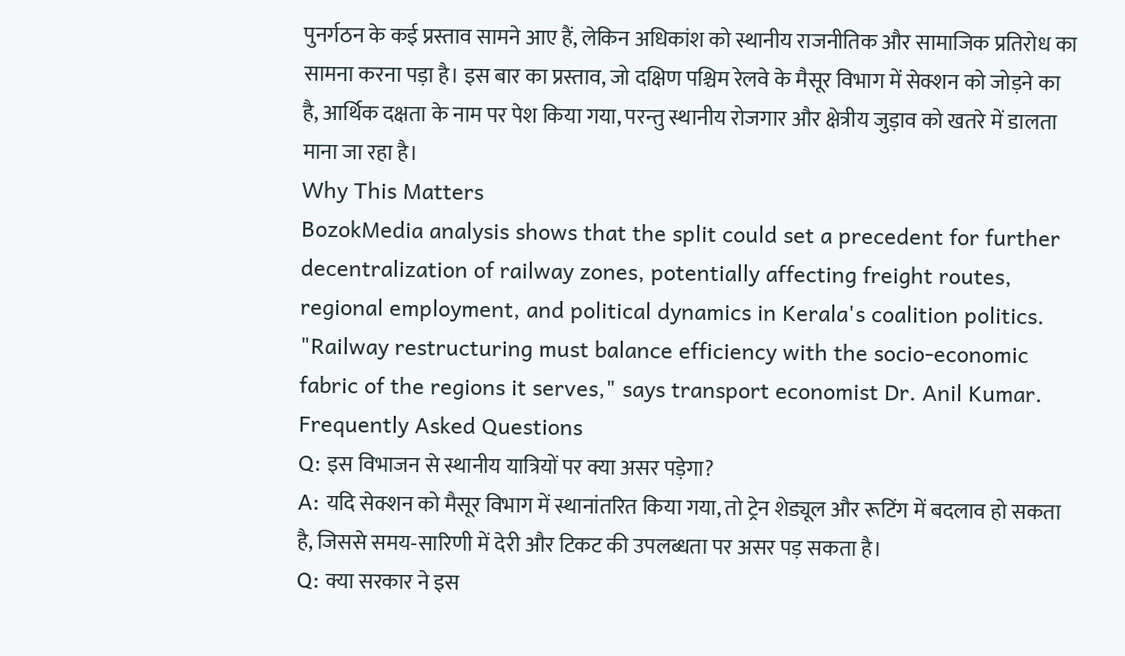पुनर्गठन के कई प्रस्ताव सामने आए हैं, लेकिन अधिकांश को स्थानीय राजनीतिक और सामाजिक प्रतिरोध का सामना करना पड़ा है। इस बार का प्रस्ताव, जो दक्षिण पश्चिम रेलवे के मैसूर विभाग में सेक्शन को जोड़ने का है, आर्थिक दक्षता के नाम पर पेश किया गया, परन्तु स्थानीय रोजगार और क्षेत्रीय जुड़ाव को खतरे में डालता माना जा रहा है।
Why This Matters
BozokMedia analysis shows that the split could set a precedent for further decentralization of railway zones, potentially affecting freight routes, regional employment, and political dynamics in Kerala's coalition politics.
"Railway restructuring must balance efficiency with the socio‑economic fabric of the regions it serves," says transport economist Dr. Anil Kumar.
Frequently Asked Questions
Q: इस विभाजन से स्थानीय यात्रियों पर क्या असर पड़ेगा?
A: यदि सेक्शन को मैसूर विभाग में स्थानांतरित किया गया, तो ट्रेन शेड्यूल और रूटिंग में बदलाव हो सकता है, जिससे समय‑सारिणी में देरी और टिकट की उपलब्धता पर असर पड़ सकता है।
Q: क्या सरकार ने इस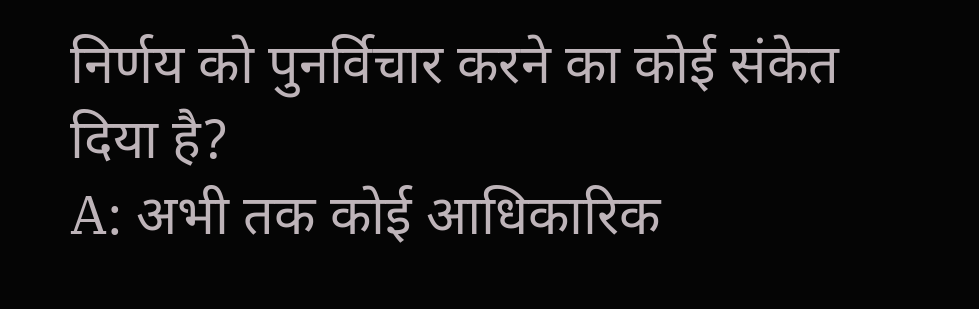निर्णय को पुनर्विचार करने का कोई संकेत दिया है?
A: अभी तक कोई आधिकारिक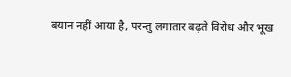बयान नहीं आया है, परन्तु लगातार बढ़ते विरोध और भूख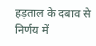हड़ताल के दबाव से निर्णय में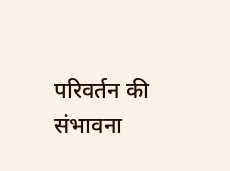परिवर्तन की संभावना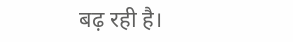बढ़ रही है।